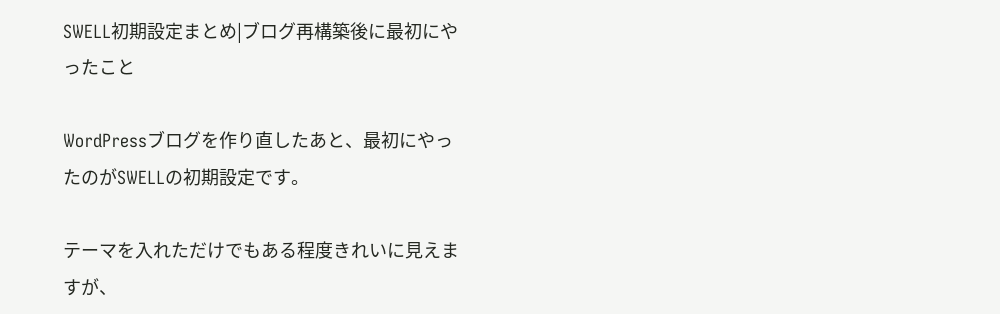SWELL初期設定まとめ|ブログ再構築後に最初にやったこと

WordPressブログを作り直したあと、最初にやったのがSWELLの初期設定です。

テーマを入れただけでもある程度きれいに見えますが、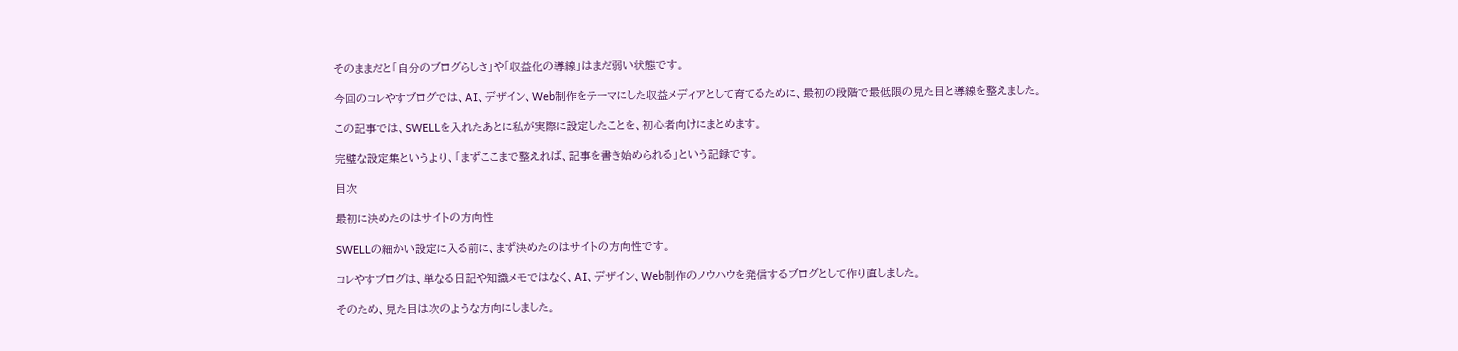そのままだと「自分のブログらしさ」や「収益化の導線」はまだ弱い状態です。

今回のコレやすブログでは、AI、デザイン、Web制作をテーマにした収益メディアとして育てるために、最初の段階で最低限の見た目と導線を整えました。

この記事では、SWELLを入れたあとに私が実際に設定したことを、初心者向けにまとめます。

完璧な設定集というより、「まずここまで整えれば、記事を書き始められる」という記録です。

目次

最初に決めたのはサイトの方向性

SWELLの細かい設定に入る前に、まず決めたのはサイトの方向性です。

コレやすブログは、単なる日記や知識メモではなく、AI、デザイン、Web制作のノウハウを発信するブログとして作り直しました。

そのため、見た目は次のような方向にしました。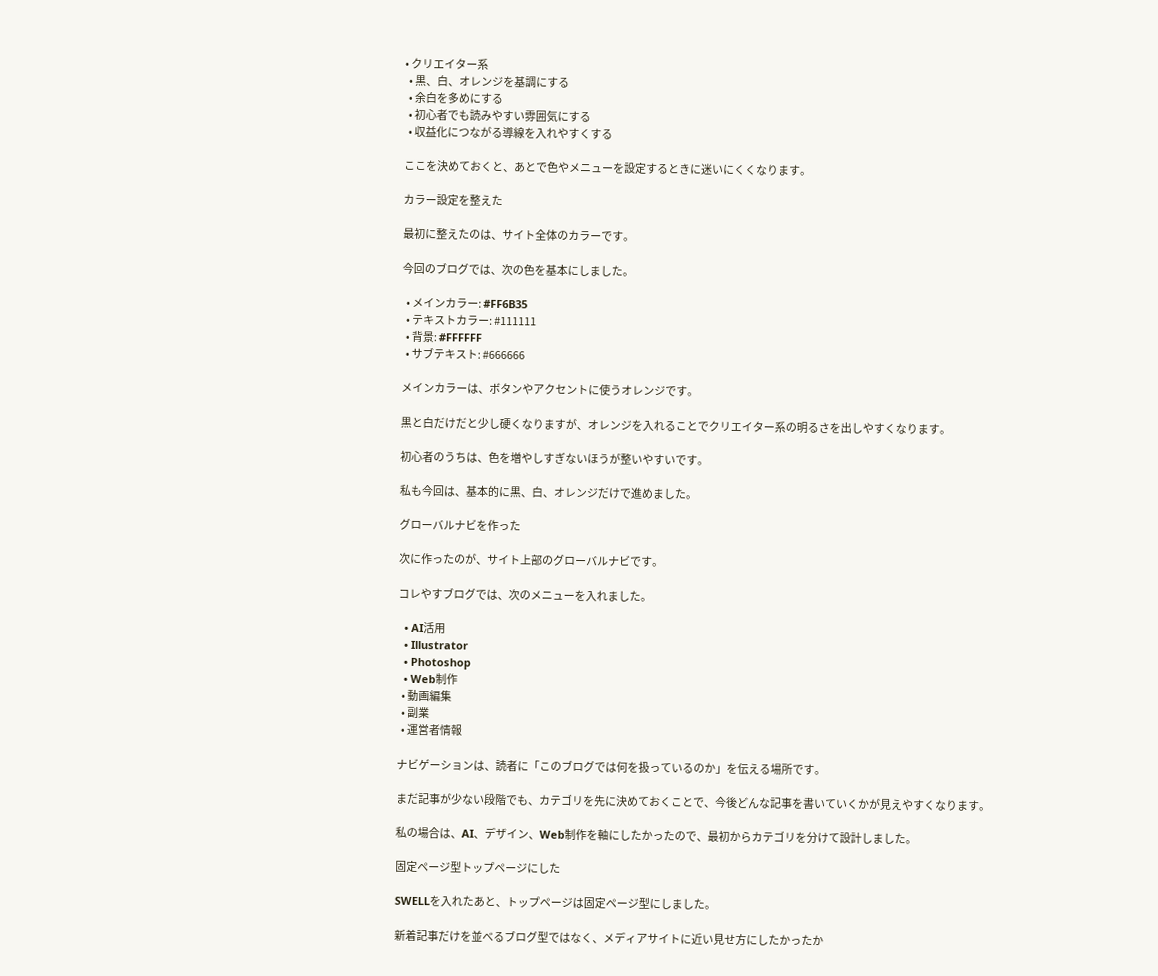• クリエイター系
  • 黒、白、オレンジを基調にする
  • 余白を多めにする
  • 初心者でも読みやすい雰囲気にする
  • 収益化につながる導線を入れやすくする

ここを決めておくと、あとで色やメニューを設定するときに迷いにくくなります。

カラー設定を整えた

最初に整えたのは、サイト全体のカラーです。

今回のブログでは、次の色を基本にしました。

  • メインカラー: #FF6B35
  • テキストカラー: #111111
  • 背景: #FFFFFF
  • サブテキスト: #666666

メインカラーは、ボタンやアクセントに使うオレンジです。

黒と白だけだと少し硬くなりますが、オレンジを入れることでクリエイター系の明るさを出しやすくなります。

初心者のうちは、色を増やしすぎないほうが整いやすいです。

私も今回は、基本的に黒、白、オレンジだけで進めました。

グローバルナビを作った

次に作ったのが、サイト上部のグローバルナビです。

コレやすブログでは、次のメニューを入れました。

  • AI活用
  • Illustrator
  • Photoshop
  • Web制作
  • 動画編集
  • 副業
  • 運営者情報

ナビゲーションは、読者に「このブログでは何を扱っているのか」を伝える場所です。

まだ記事が少ない段階でも、カテゴリを先に決めておくことで、今後どんな記事を書いていくかが見えやすくなります。

私の場合は、AI、デザイン、Web制作を軸にしたかったので、最初からカテゴリを分けて設計しました。

固定ページ型トップページにした

SWELLを入れたあと、トップページは固定ページ型にしました。

新着記事だけを並べるブログ型ではなく、メディアサイトに近い見せ方にしたかったか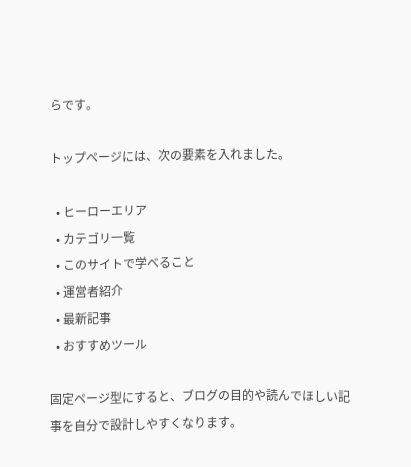らです。

トップページには、次の要素を入れました。

  • ヒーローエリア
  • カテゴリ一覧
  • このサイトで学べること
  • 運営者紹介
  • 最新記事
  • おすすめツール

固定ページ型にすると、ブログの目的や読んでほしい記事を自分で設計しやすくなります。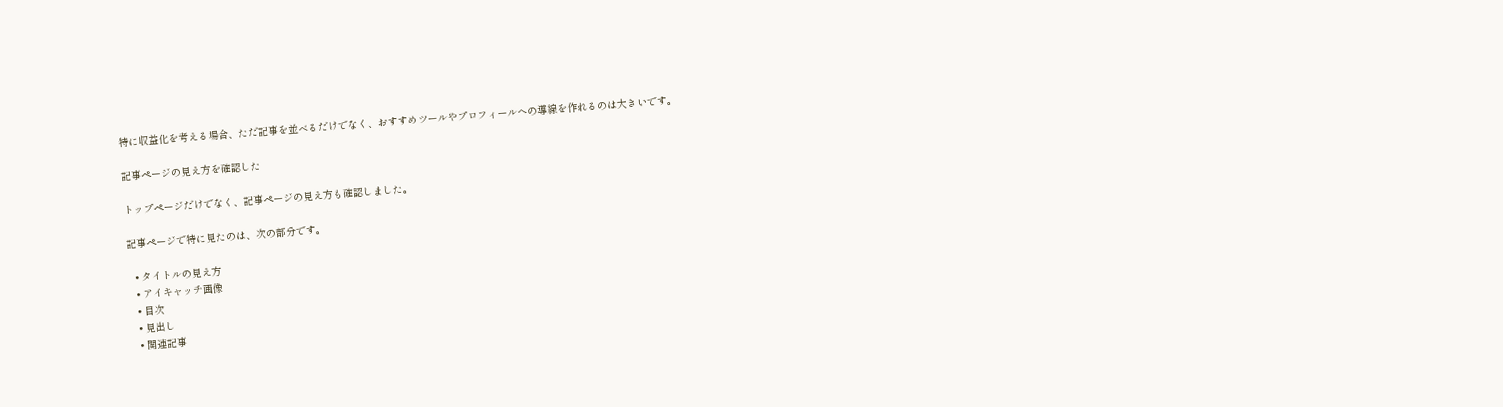特に収益化を考える場合、ただ記事を並べるだけでなく、おすすめツールやプロフィールへの導線を作れるのは大きいです。

記事ページの見え方を確認した

トップページだけでなく、記事ページの見え方も確認しました。

記事ページで特に見たのは、次の部分です。

  • タイトルの見え方
  • アイキャッチ画像
  • 目次
  • 見出し
  • 関連記事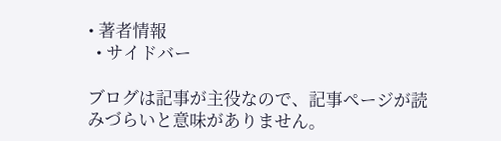• 著者情報
  • サイドバー

ブログは記事が主役なので、記事ページが読みづらいと意味がありません。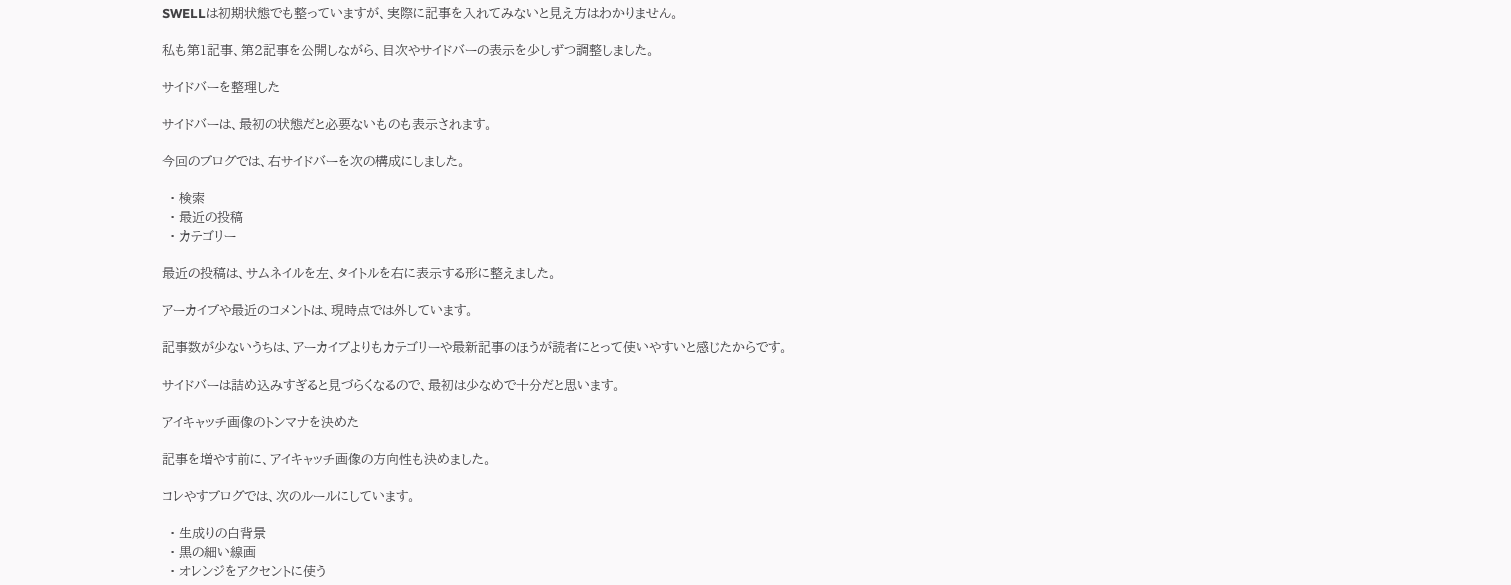SWELLは初期状態でも整っていますが、実際に記事を入れてみないと見え方はわかりません。

私も第1記事、第2記事を公開しながら、目次やサイドバーの表示を少しずつ調整しました。

サイドバーを整理した

サイドバーは、最初の状態だと必要ないものも表示されます。

今回のブログでは、右サイドバーを次の構成にしました。

  • 検索
  • 最近の投稿
  • カテゴリー

最近の投稿は、サムネイルを左、タイトルを右に表示する形に整えました。

アーカイブや最近のコメントは、現時点では外しています。

記事数が少ないうちは、アーカイブよりもカテゴリーや最新記事のほうが読者にとって使いやすいと感じたからです。

サイドバーは詰め込みすぎると見づらくなるので、最初は少なめで十分だと思います。

アイキャッチ画像のトンマナを決めた

記事を増やす前に、アイキャッチ画像の方向性も決めました。

コレやすブログでは、次のルールにしています。

  • 生成りの白背景
  • 黒の細い線画
  • オレンジをアクセントに使う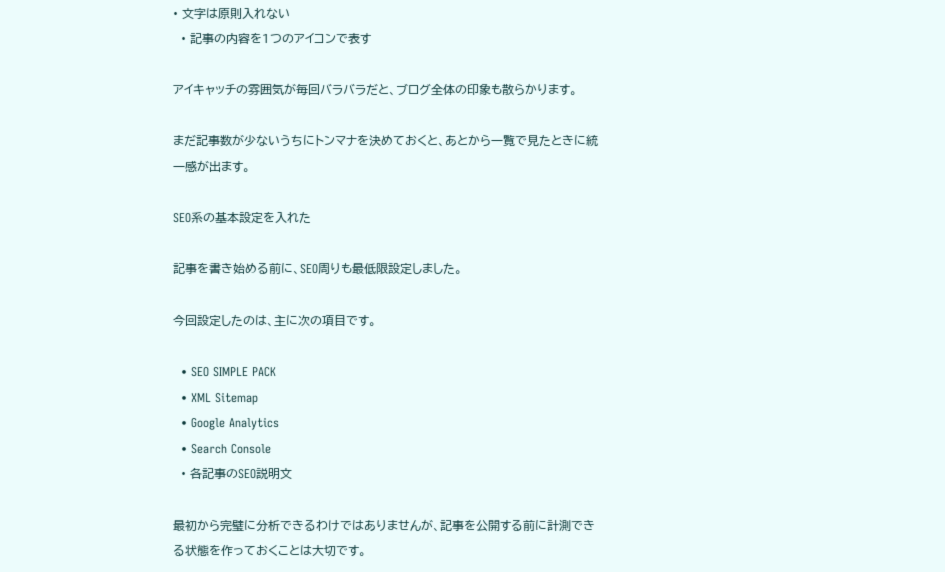• 文字は原則入れない
  • 記事の内容を1つのアイコンで表す

アイキャッチの雰囲気が毎回バラバラだと、ブログ全体の印象も散らかります。

まだ記事数が少ないうちにトンマナを決めておくと、あとから一覧で見たときに統一感が出ます。

SEO系の基本設定を入れた

記事を書き始める前に、SEO周りも最低限設定しました。

今回設定したのは、主に次の項目です。

  • SEO SIMPLE PACK
  • XML Sitemap
  • Google Analytics
  • Search Console
  • 各記事のSEO説明文

最初から完璧に分析できるわけではありませんが、記事を公開する前に計測できる状態を作っておくことは大切です。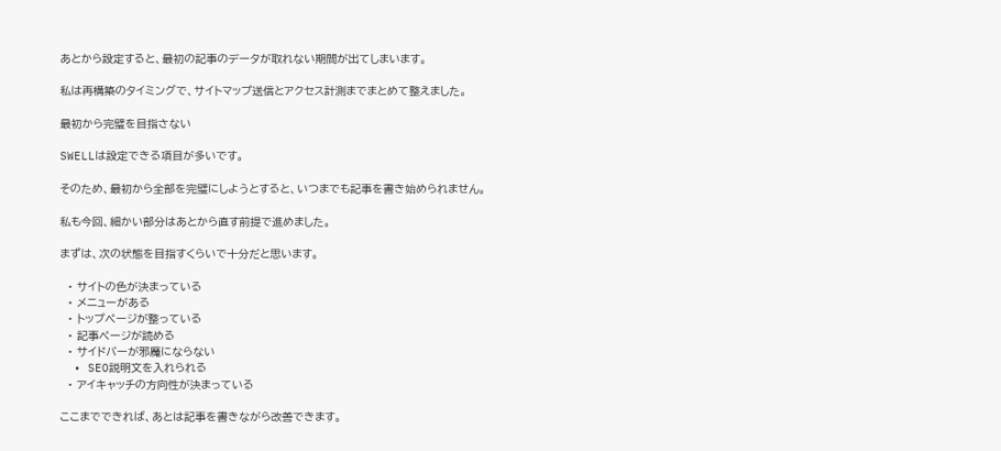あとから設定すると、最初の記事のデータが取れない期間が出てしまいます。

私は再構築のタイミングで、サイトマップ送信とアクセス計測までまとめて整えました。

最初から完璧を目指さない

SWELLは設定できる項目が多いです。

そのため、最初から全部を完璧にしようとすると、いつまでも記事を書き始められません。

私も今回、細かい部分はあとから直す前提で進めました。

まずは、次の状態を目指すくらいで十分だと思います。

  • サイトの色が決まっている
  • メニューがある
  • トップページが整っている
  • 記事ページが読める
  • サイドバーが邪魔にならない
  • SEO説明文を入れられる
  • アイキャッチの方向性が決まっている

ここまでできれば、あとは記事を書きながら改善できます。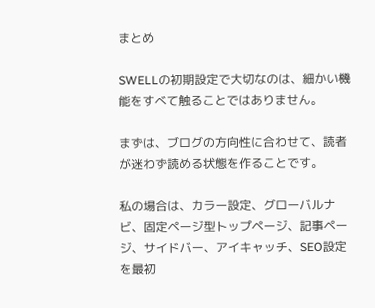まとめ

SWELLの初期設定で大切なのは、細かい機能をすべて触ることではありません。

まずは、ブログの方向性に合わせて、読者が迷わず読める状態を作ることです。

私の場合は、カラー設定、グローバルナビ、固定ページ型トップページ、記事ページ、サイドバー、アイキャッチ、SEO設定を最初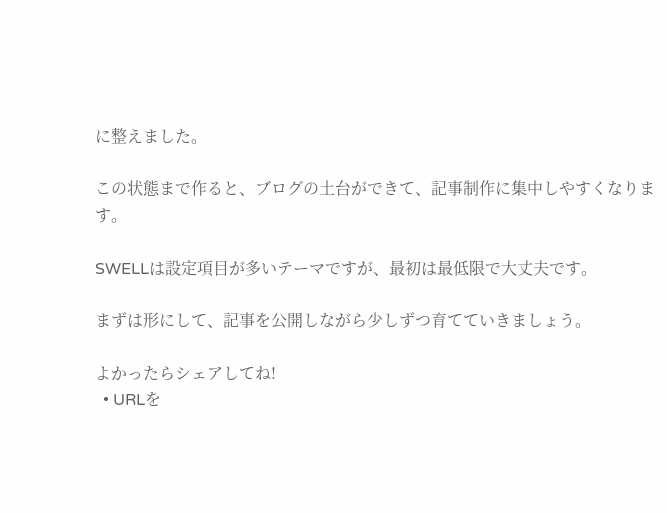に整えました。

この状態まで作ると、ブログの土台ができて、記事制作に集中しやすくなります。

SWELLは設定項目が多いテーマですが、最初は最低限で大丈夫です。

まずは形にして、記事を公開しながら少しずつ育てていきましょう。

よかったらシェアしてね!
  • URLを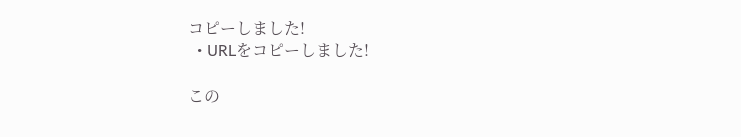コピーしました!
  • URLをコピーしました!

この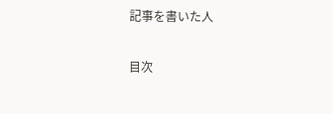記事を書いた人

目次